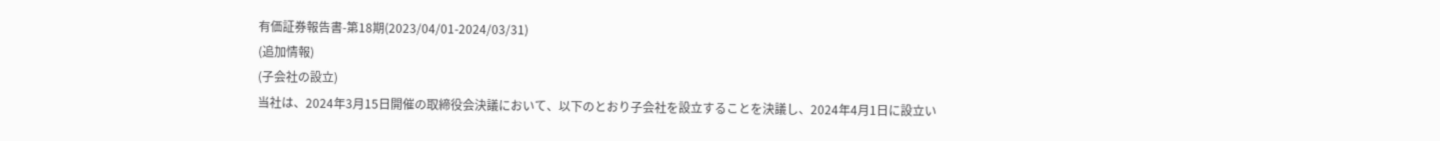有価証券報告書-第18期(2023/04/01-2024/03/31)
(追加情報)
(子会社の設立)
当社は、2024年3月15日開催の取締役会決議において、以下のとおり子会社を設立することを決議し、2024年4月1日に設立い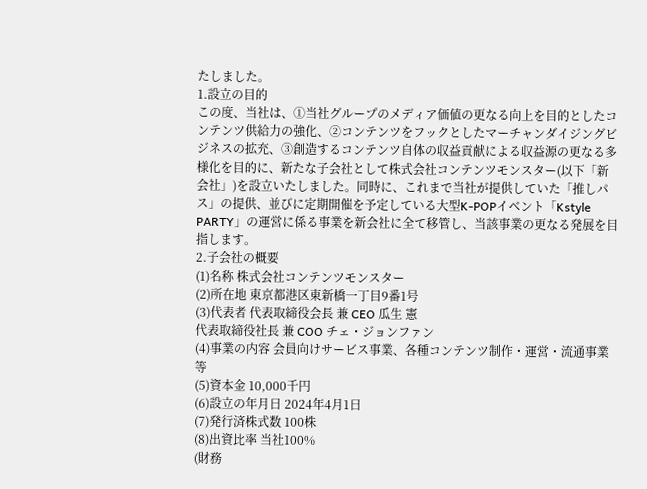たしました。
1.設立の目的
この度、当社は、①当社グループのメディア価値の更なる向上を目的としたコンテンツ供給力の強化、②コンテンツをフックとしたマーチャンダイジングビジネスの拡充、③創造するコンテンツ自体の収益貢献による収益源の更なる多様化を目的に、新たな子会社として株式会社コンテンツモンスター(以下「新会社」)を設立いたしました。同時に、これまで当社が提供していた「推しパス」の提供、並びに定期開催を予定している大型K-POPイベント「Kstyle PARTY」の運営に係る事業を新会社に全て移管し、当該事業の更なる発展を目指します。
2.子会社の概要
(1)名称 株式会社コンテンツモンスター
(2)所在地 東京都港区東新橋一丁目9番1号
(3)代表者 代表取締役会長 兼 CEO 瓜生 憲
代表取締役社長 兼 COO チェ・ジョンファン
(4)事業の内容 会員向けサービス事業、各種コンテンツ制作・運営・流通事業等
(5)資本金 10,000千円
(6)設立の年月日 2024年4月1日
(7)発行済株式数 100株
(8)出資比率 当社100%
(財務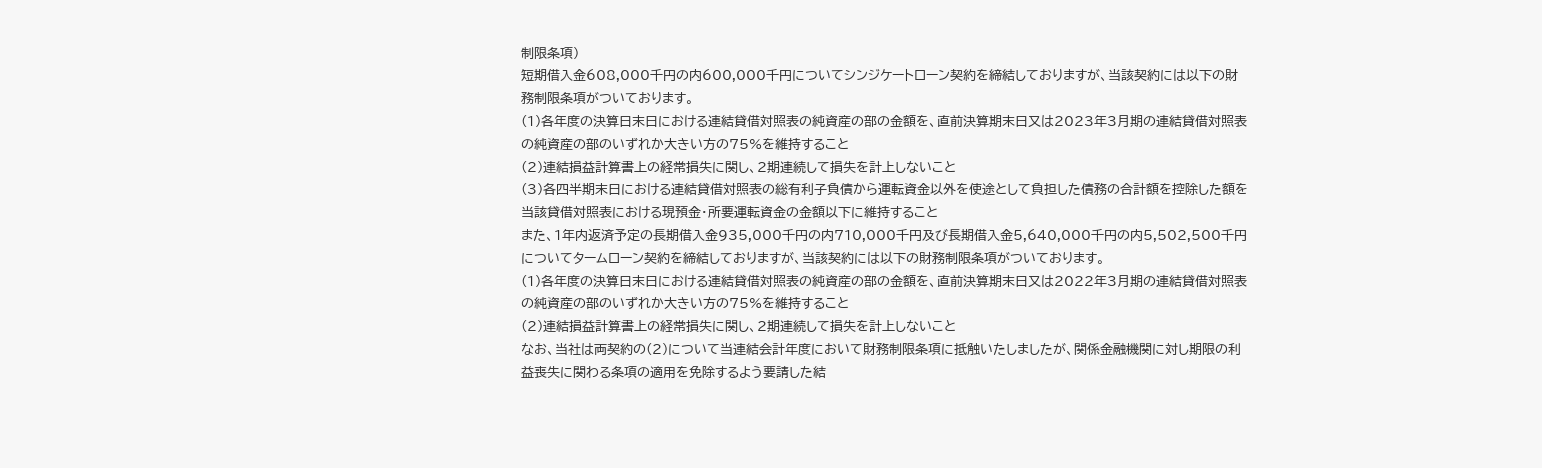制限条項)
短期借入金608,000千円の内600,000千円についてシンジケートローン契約を締結しておりますが、当該契約には以下の財務制限条項がついております。
(1)各年度の決算日末日における連結貸借対照表の純資産の部の金額を、直前決算期末日又は2023年3月期の連結貸借対照表の純資産の部のいずれか大きい方の75%を維持すること
(2)連結損益計算書上の経常損失に関し、2期連続して損失を計上しないこと
(3)各四半期末日における連結貸借対照表の総有利子負債から運転資金以外を使途として負担した債務の合計額を控除した額を当該貸借対照表における現預金・所要運転資金の金額以下に維持すること
また、1年内返済予定の長期借入金935,000千円の内710,000千円及び長期借入金5,640,000千円の内5,502,500千円についてタームローン契約を締結しておりますが、当該契約には以下の財務制限条項がついております。
(1)各年度の決算日末日における連結貸借対照表の純資産の部の金額を、直前決算期末日又は2022年3月期の連結貸借対照表の純資産の部のいずれか大きい方の75%を維持すること
(2)連結損益計算書上の経常損失に関し、2期連続して損失を計上しないこと
なお、当社は両契約の(2)について当連結会計年度において財務制限条項に抵触いたしましたが、関係金融機関に対し期限の利益喪失に関わる条項の適用を免除するよう要請した結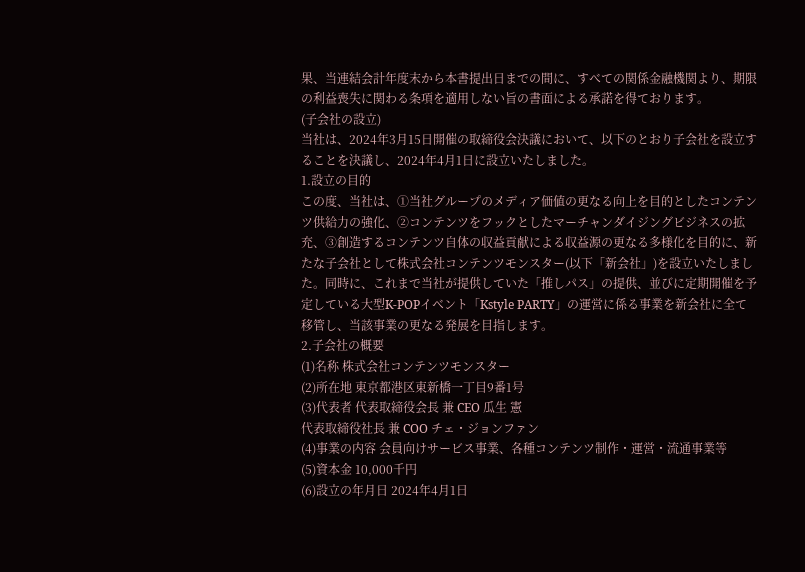果、当連結会計年度末から本書提出日までの間に、すべての関係金融機関より、期限の利益喪失に関わる条項を適用しない旨の書面による承諾を得ております。
(子会社の設立)
当社は、2024年3月15日開催の取締役会決議において、以下のとおり子会社を設立することを決議し、2024年4月1日に設立いたしました。
1.設立の目的
この度、当社は、①当社グループのメディア価値の更なる向上を目的としたコンテンツ供給力の強化、②コンテンツをフックとしたマーチャンダイジングビジネスの拡充、③創造するコンテンツ自体の収益貢献による収益源の更なる多様化を目的に、新たな子会社として株式会社コンテンツモンスター(以下「新会社」)を設立いたしました。同時に、これまで当社が提供していた「推しパス」の提供、並びに定期開催を予定している大型K-POPイベント「Kstyle PARTY」の運営に係る事業を新会社に全て移管し、当該事業の更なる発展を目指します。
2.子会社の概要
(1)名称 株式会社コンテンツモンスター
(2)所在地 東京都港区東新橋一丁目9番1号
(3)代表者 代表取締役会長 兼 CEO 瓜生 憲
代表取締役社長 兼 COO チェ・ジョンファン
(4)事業の内容 会員向けサービス事業、各種コンテンツ制作・運営・流通事業等
(5)資本金 10,000千円
(6)設立の年月日 2024年4月1日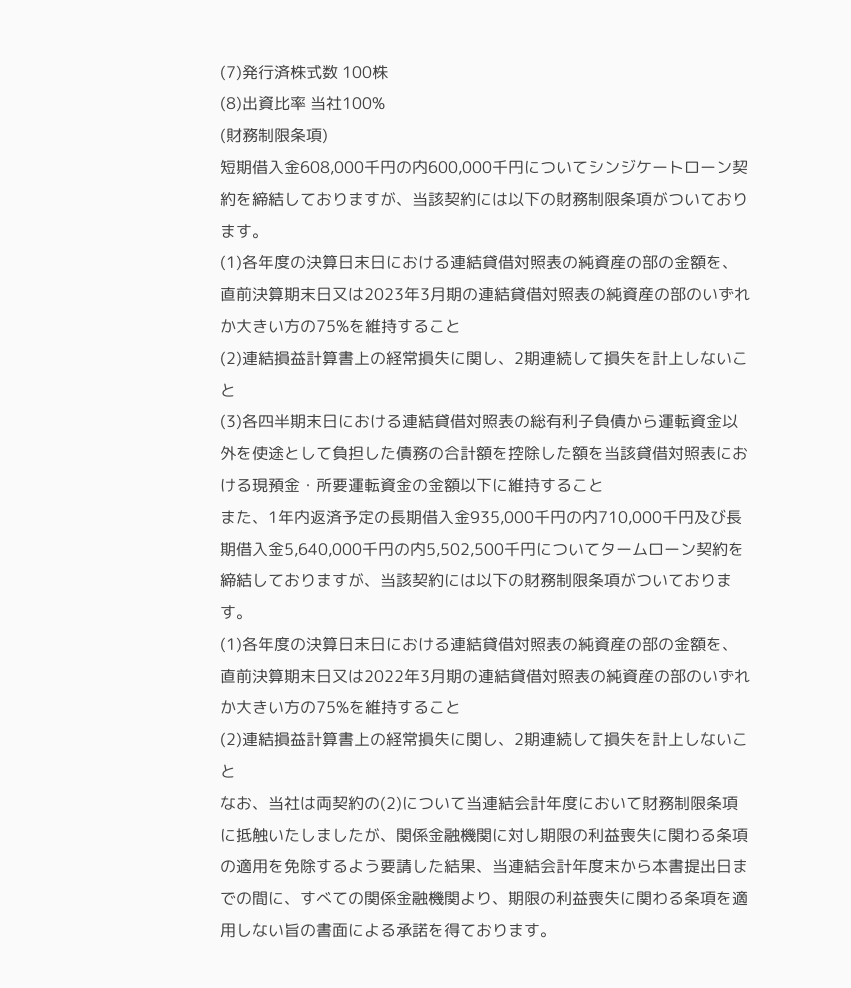(7)発行済株式数 100株
(8)出資比率 当社100%
(財務制限条項)
短期借入金608,000千円の内600,000千円についてシンジケートローン契約を締結しておりますが、当該契約には以下の財務制限条項がついております。
(1)各年度の決算日末日における連結貸借対照表の純資産の部の金額を、直前決算期末日又は2023年3月期の連結貸借対照表の純資産の部のいずれか大きい方の75%を維持すること
(2)連結損益計算書上の経常損失に関し、2期連続して損失を計上しないこと
(3)各四半期末日における連結貸借対照表の総有利子負債から運転資金以外を使途として負担した債務の合計額を控除した額を当該貸借対照表における現預金・所要運転資金の金額以下に維持すること
また、1年内返済予定の長期借入金935,000千円の内710,000千円及び長期借入金5,640,000千円の内5,502,500千円についてタームローン契約を締結しておりますが、当該契約には以下の財務制限条項がついております。
(1)各年度の決算日末日における連結貸借対照表の純資産の部の金額を、直前決算期末日又は2022年3月期の連結貸借対照表の純資産の部のいずれか大きい方の75%を維持すること
(2)連結損益計算書上の経常損失に関し、2期連続して損失を計上しないこと
なお、当社は両契約の(2)について当連結会計年度において財務制限条項に抵触いたしましたが、関係金融機関に対し期限の利益喪失に関わる条項の適用を免除するよう要請した結果、当連結会計年度末から本書提出日までの間に、すべての関係金融機関より、期限の利益喪失に関わる条項を適用しない旨の書面による承諾を得ております。